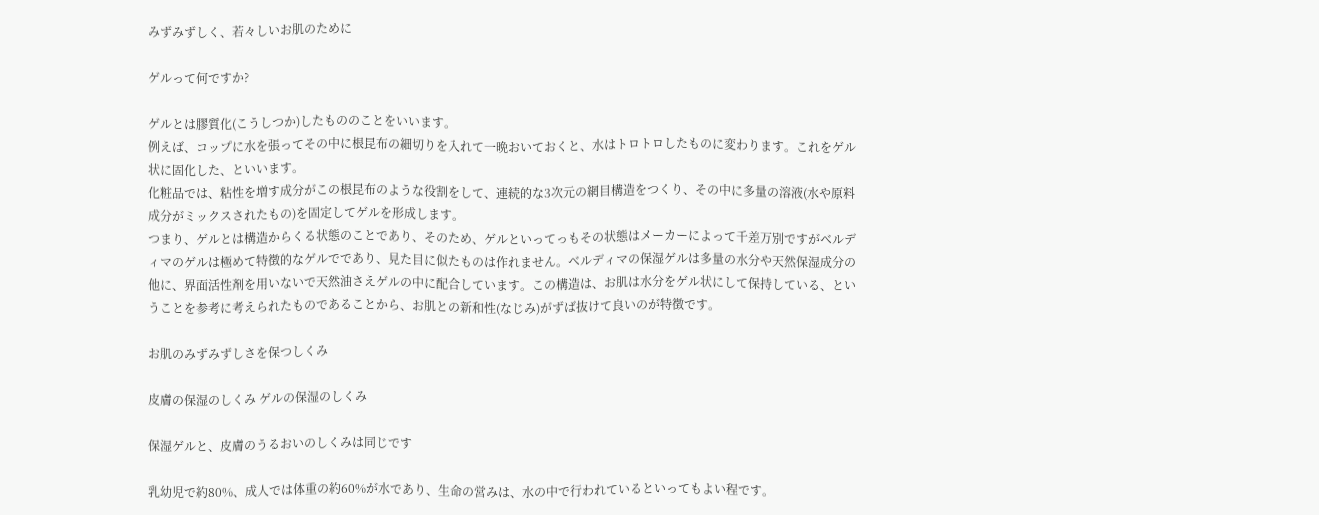みずみずしく、若々しいお肌のために

ゲルって何ですか?

ゲルとは膠質化(こうしつか)したもののことをいいます。
例えば、コップに水を張ってその中に根昆布の細切りを入れて一晩おいておくと、水はトロトロしたものに変わります。これをゲル状に固化した、といいます。
化粧品では、粘性を増す成分がこの根昆布のような役割をして、連続的な3次元の網目構造をつくり、その中に多量の溶液(水や原料成分がミックスされたもの)を固定してゲルを形成します。
つまり、ゲルとは構造からくる状態のことであり、そのため、ゲルといってっもその状態はメーカーによって千差万別ですがベルディマのゲルは極めて特徴的なゲルでであり、見た目に似たものは作れません。ベルディマの保湿ゲルは多量の水分や天然保湿成分の他に、界面活性剤を用いないで天然油さえゲルの中に配合しています。この構造は、お肌は水分をゲル状にして保持している、ということを参考に考えられたものであることから、お肌との新和性(なじみ)がずば抜けて良いのが特徴です。

お肌のみずみずしさを保つしくみ

皮膚の保湿のしくみ ゲルの保湿のしくみ

保湿ゲルと、皮膚のうるおいのしくみは同じです

乳幼児で約80%、成人では体重の約60%が水であり、生命の営みは、水の中で行われているといってもよい程です。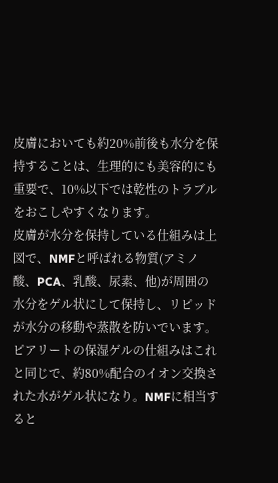皮膚においても約20%前後も水分を保持することは、生理的にも美容的にも重要で、10%以下では乾性のトラブルをおこしやすくなります。
皮膚が水分を保持している仕組みは上図で、NMFと呼ばれる物質(アミノ酸、PCA、乳酸、尿素、他)が周囲の水分をゲル状にして保持し、リピッドが水分の移動や蒸散を防いでいます。ピアリートの保湿ゲルの仕組みはこれと同じで、約80%配合のイオン交換された水がゲル状になり。NMFに相当すると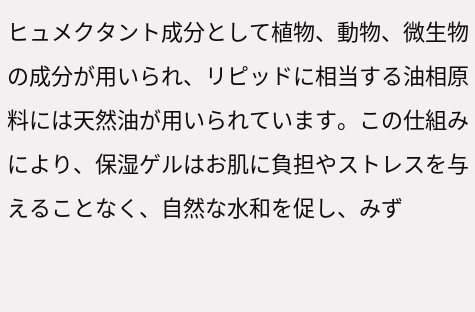ヒュメクタント成分として植物、動物、微生物の成分が用いられ、リピッドに相当する油相原料には天然油が用いられています。この仕組みにより、保湿ゲルはお肌に負担やストレスを与えることなく、自然な水和を促し、みず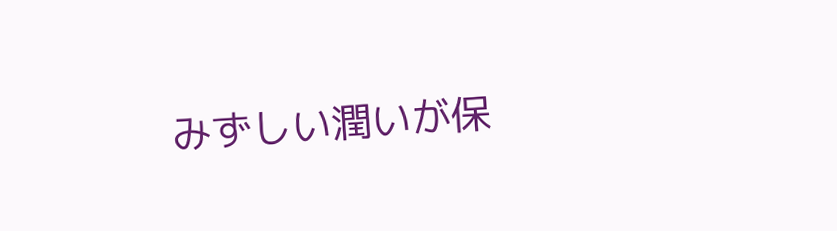みずしい潤いが保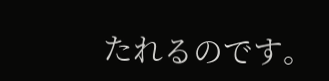たれるのです。